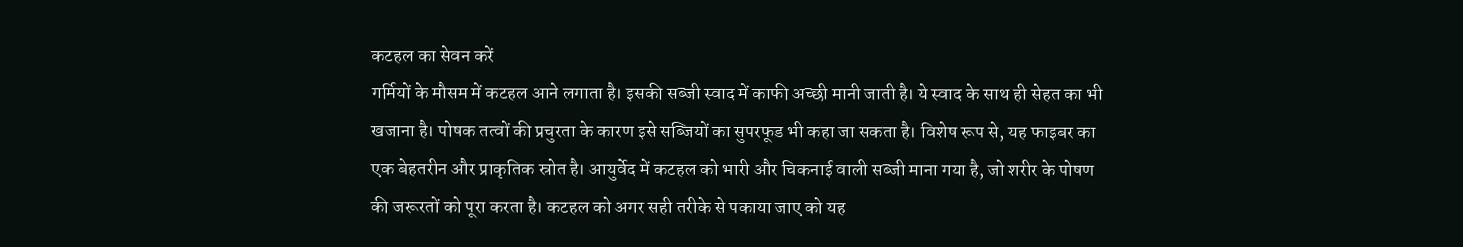कटहल का सेवन करें
गर्मियों के मौसम में कटहल आने लगाता है। इसकी सब्जी स्वाद में काफी अच्छी मानी जाती है। ये स्वाद के साथ ही सेहत का भी खजाना है। पोषक तत्वों की प्रचुरता के कारण इसे सब्जियों का सुपरफूड भी कहा जा सकता है। विशेष रूप से, यह फाइबर का एक बेहतरीन और प्राकृतिक स्रोत है। आयुर्वेद में कटहल को भारी और चिकनाई वाली सब्जी माना गया है, जो शरीर के पोषण की जरूरतों को पूरा करता है। कटहल को अगर सही तरीके से पकाया जाए को यह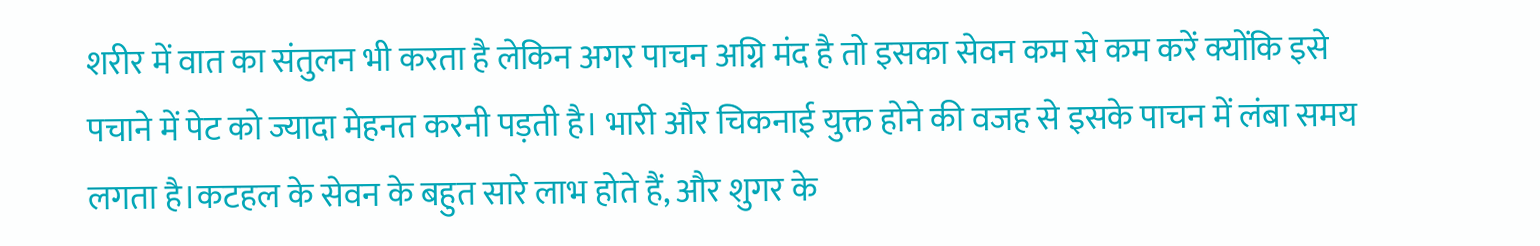शरीर में वात का संतुलन भी करता है लेकिन अगर पाचन अग्नि मंद है तो इसका सेवन कम से कम करें क्योंकि इसे पचाने में पेट को ज्यादा मेहनत करनी पड़ती है। भारी और चिकनाई युक्त होने की वजह से इसके पाचन में लंबा समय लगता है।कटहल के सेवन के बहुत सारे लाभ होते हैं, और शुगर के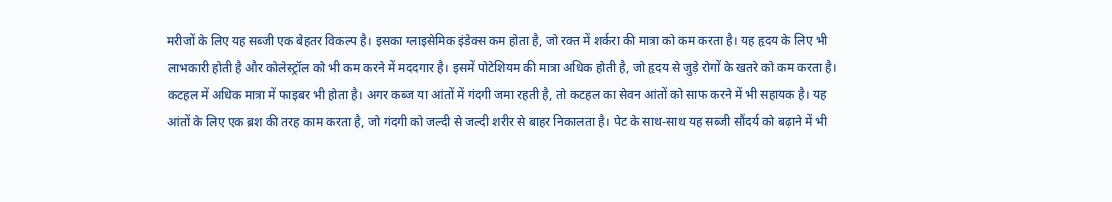मरीजों के लिए यह सब्जी एक बेहतर विकल्प है। इसका ग्लाइसेमिक इंडेक्स कम होता है, जो रक्त में शर्करा की मात्रा को कम करता है। यह हृदय के लिए भी लाभकारी होती है और कोलेस्ट्रॉल को भी कम करने में मददगार है। इसमें पोटेशियम की मात्रा अधिक होती है, जो हृदय से जुड़े रोगों के खतरे को कम करता है। कटहल में अधिक मात्रा में फाइबर भी होता है। अगर कब्ज या आंतों में गंदगी जमा रहती है, तो कटहल का सेवन आंतों को साफ करने में भी सहायक है। यह आंतों के लिए एक ब्रश की तरह काम करता है, जो गंदगी को जल्दी से जल्दी शरीर से बाहर निकालता है। पेट के साथ-साथ यह सब्जी सौंदर्य को बढ़ाने में भी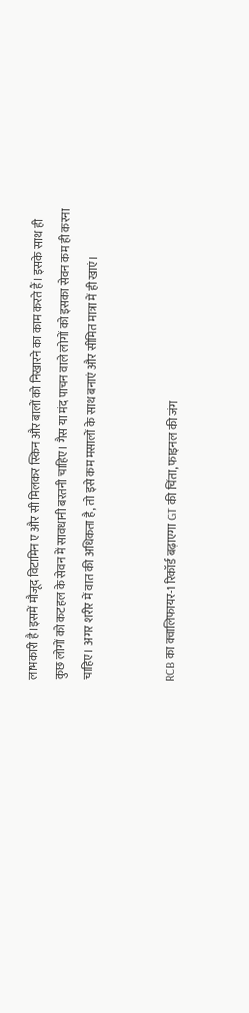लाभकारी है।इसमें मौजूद विटामिन ए और सी मिलकर स्किन और बालों को निखारने का काम करते हैं। इसके साथ ही कुछ लोगों को कटहल के सेवन में सावधानी बरतनी चाहिए। गैस या मंद पाचन वाले लोगों को इसका सेवन कम ही करना चाहिए। अगर शरीर में वात की अधिकता है, तो इसे कम मसालों के साथ बनाएं और सीमित मात्रा में ही खाएं।


RCB का क्वालिफायर-1 रिकॉर्ड बढ़ाएगा GT की चिंता, फाइनल की जंग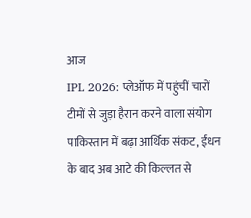आज
IPL 2026: प्लेऑफ में पहुंचीं चारों टीमों से जुड़ा हैरान करने वाला संयोग
पाकिस्तान में बढ़ा आर्थिक संकट, ईंधन के बाद अब आटे की किल्लत से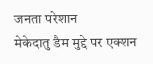जनता परेशान
मेकेदातु डैम मुद्दे पर एक्शन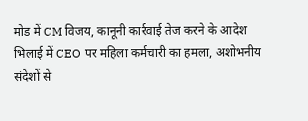मोड में CM विजय, कानूनी कार्रवाई तेज करने के आदेश
भिलाई में CEO पर महिला कर्मचारी का हमला, अशोभनीय संदेशों से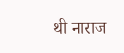थी नाराज